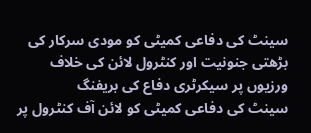سینٹ کی دفاعی کمیٹی کو مودی سرکار کی بڑھتی جنونیت اور کنٹرول لائن کی خلاف ورزیوں پر سیکرٹری دفاع کی بریفنگ
سینٹ کی دفاعی کمیٹی کو لائن آف کنٹرول پر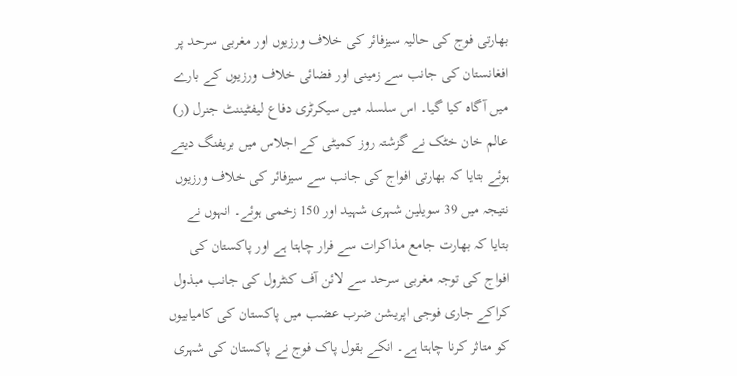بھارتی فوج کی حالیہ سیزفائر کی خلاف ورزیوں اور مغربی سرحد پر افغانستان کی جانب سے زمینی اور فضائی خلاف ورزیوں کے بارے میں آگاہ کیا گیا۔ اس سلسلہ میں سیکرٹری دفاع لیفٹیننٹ جنرل (ر) عالم خان خٹک نے گزشتہ روز کمیٹی کے اجلاس میں بریفنگ دیتے ہوئے بتایا کہ بھارتی افواج کی جانب سے سیزفائر کی خلاف ورزیوں نتیجہ میں 39 سویلین شہری شہید اور 150 زخمی ہوئے۔ انہوں نے بتایا کہ بھارت جامع مذاکرات سے فرار چاہتا ہے اور پاکستان کی افواج کی توجہ مغربی سرحد سے لائن آف کنٹرول کی جانب مبذول کراکے جاری فوجی اپریشن ضرب عضب میں پاکستان کی کامیابیوں کو متاثر کرنا چاہتا ہے۔ انکے بقول پاک فوج نے پاکستان کی شہری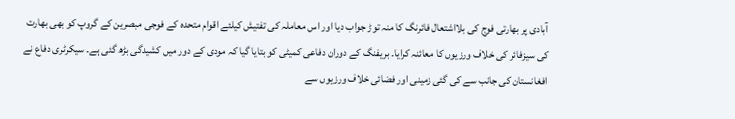آبادی پر بھارتی فوج کی بلااشتعال فائرنگ کا منہ توڑ جواب دیا اور اس معاملہ کی تفتیش کیلئے اقوام متحدہ کے فوجی مبصرین کے گروپ کو بھی بھارت کی سیزفائر کی خلاف ورزیوں کا معائنہ کرایا۔ بریفنگ کے دوران دفاعی کمیٹی کو بتایا گیا کہ مودی کے دور میں کشیدگی بڑھ گئی ہے۔ سیکرٹری دفاع نے افغانستان کی جانب سے کی گئی زمینی اور فضائی خلاف ورزیوں سے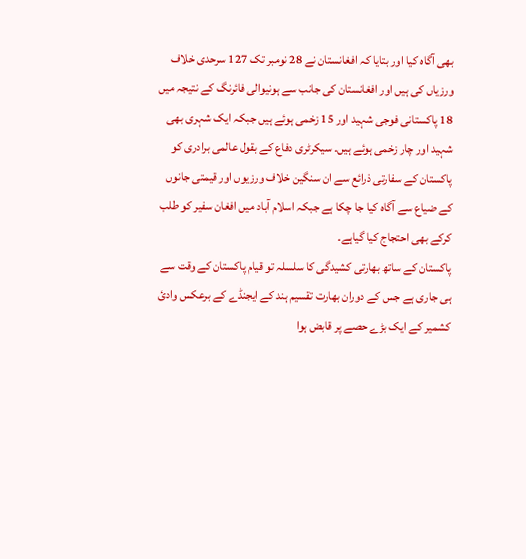بھی آگاہ کیا اور بتایا کہ افغانستان نے 28 نومبر تک 127 سرحدی خلاف ورزیاں کی ہیں اور افغانستان کی جانب سے ہونیوالی فائرنگ کے نتیجہ میں 18 پاکستانی فوجی شہید اور 15 زخمی ہوئے ہیں جبکہ ایک شہری بھی شہید اور چار زخمی ہوئے ہیں۔ سیکرٹری دفاع کے بقول عالمی برادری کو پاکستان کے سفارتی ذرائع سے ان سنگین خلاف ورزیوں اور قیمتی جانوں کے ضیاع سے آگاہ کیا جا چکا ہے جبکہ اسلام آباد میں افغان سفیر کو طلب کرکے بھی احتجاج کیا گیاہے۔
پاکستان کے ساتھ بھارتی کشیدگی کا سلسلہ تو قیام پاکستان کے وقت سے ہی جاری ہے جس کے دوران بھارت تقسیم ہند کے ایجنڈے کے برعکس وادیٔ کشمیر کے ایک بڑے حصے پر قابض ہوا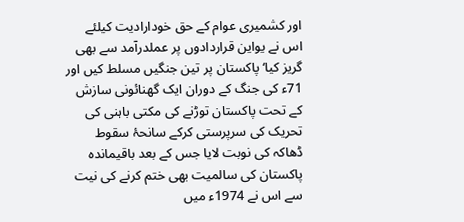اور کشمیری عوام کے حق خودارادیت کیلئے اس نے یواین قراردادوں پر عملدرآمد سے بھی گریز کیا‘ پاکستان پر تین جنگیں مسلط کیں اور 71ء کی جنگ کے دوران ایک گھنائونی سازش کے تحت پاکستان توڑنے کی مکتی باہنی کی تحریک کی سرپرستی کرکے سانحۂ سقوط ڈھاکہ کی نوبت لایا جس کے بعد باقیماندہ پاکستان کی سالمیت بھی ختم کرنے کی نیت سے اس نے 1974ء میں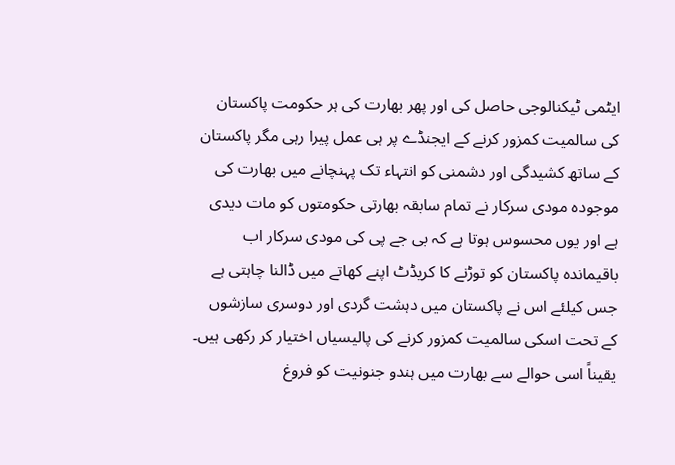ایٹمی ٹیکنالوجی حاصل کی اور پھر بھارت کی ہر حکومت پاکستان کی سالمیت کمزور کرنے کے ایجنڈے پر ہی عمل پیرا رہی مگر پاکستان کے ساتھ کشیدگی اور دشمنی کو انتہاء تک پہنچانے میں بھارت کی موجودہ مودی سرکار نے تمام سابقہ بھارتی حکومتوں کو مات دیدی ہے اور یوں محسوس ہوتا ہے کہ بی جے پی کی مودی سرکار اب باقیماندہ پاکستان کو توڑنے کا کریڈٹ اپنے کھاتے میں ڈالنا چاہتی ہے جس کیلئے اس نے پاکستان میں دہشت گردی اور دوسری سازشوں کے تحت اسکی سالمیت کمزور کرنے کی پالیسیاں اختیار کر رکھی ہیں۔ یقیناً اسی حوالے سے بھارت میں ہندو جنونیت کو فروغ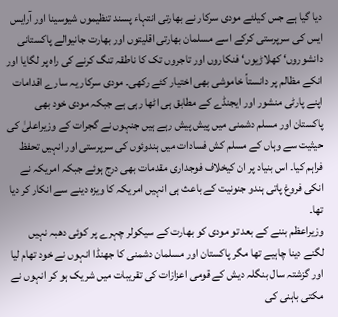دیا گیا ہے جس کیلئے مودی سرکار نے بھارتی انتہاء پسند تنظیموں شیوسینا اور آرایس ایس کی سرپرستی کرکے اسے مسلمان بھارتی اقلیتوں اور بھارت جانیوالے پاکستانی دانشوروں‘ کھلاڑیوں‘ فنکاروں اور تاجروں تک کا ناطقہ تنگ کرنے کی راہ پر لگایا اور انکے مظالم پر دانستاً خاموشی بھی اختیار کئے رکھی۔ مودی سرکار یہ سارے اقدامات اپنے پارٹی منشور اور ایجنڈے کے مطابق ہی اٹھا رہی ہے جبکہ مودی خود بھی پاکستان اور مسلم دشمنی میں پیش پیش رہے ہیں جنہوں نے گجرات کے وزیراعلیٰ کی حیثیت سے وہاں کے مسلم کش فسادات میں ہندوئوں کی سرپرستی اور انہیں تحفظ فراہم کیا۔ اس بنیاد پر ان کیخلاف فوجداری مقدمات بھی درج ہوئے جبکہ امریکہ نے انکی فروغ پاتی ہندو جنونیت کے باعث ہی انہیں امریکہ کا ویزہ دینے سے انکار کر دیا تھا۔
وزیراعظم بننے کے بعد تو مودی کو بھارت کے سیکولر چہرے پر کوئی دھبہ نہیں لگنے دینا چاہیے تھا مگر پاکستان اور مسلمان دشمنی کا جھنڈا انہوں نے خود تھام لیا اور گزشتہ سال بنگلہ دیش کے قومی اعزازات کی تقریبات میں شریک ہو کر انہوں نے مکتی باہنی کی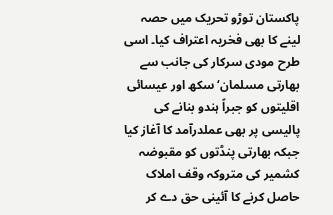پاکستان توڑو تحریک میں حصہ لینے کا بھی فخریہ اعتراف کیا۔ اسی طرح مودی سرکار کی جانب سے بھارتی مسلمان‘ سکھ اور عیسائی اقلیتوں کو جبراً ہندو بنانے کی پالیسی پر بھی عملدرآمد کا آغاز کیا جبکہ بھارتی پنڈتوں کو مقبوضہ کشمیر کی متروکہ وقف املاک حاصل کرنے کا آئینی حق دے کر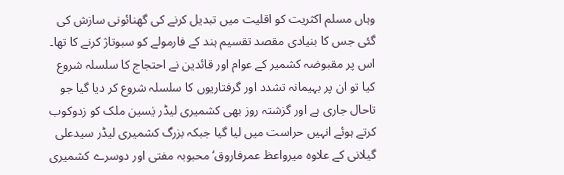وہاں مسلم اکثریت کو اقلیت میں تبدیل کرنے کی گھنائونی سازش کی گئی جس کا بنیادی مقصد تقسیم ہند کے فارمولے کو سبوتاژ کرنے کا تھا۔ اس پر مقبوضہ کشمیر کے عوام اور قائدین نے احتجاج کا سلسلہ شروع کیا تو ان پر بہیمانہ تشدد اور گرفتاریوں کا سلسلہ شروع کر دیا گیا جو تاحال جاری ہے اور گزشتہ روز بھی کشمیری لیڈر یٰسین ملک کو زدوکوب کرتے ہوئے انہیں حراست میں لیا گیا جبکہ بزرگ کشمیری لیڈر سیدعلی گیلانی کے علاوہ میرواعظ عمرفاروق‘ محبوبہ مفتی اور دوسرے کشمیری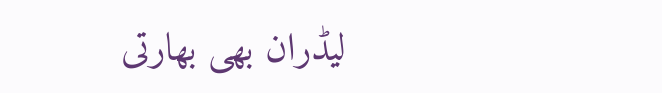لیڈران بھی بھارتی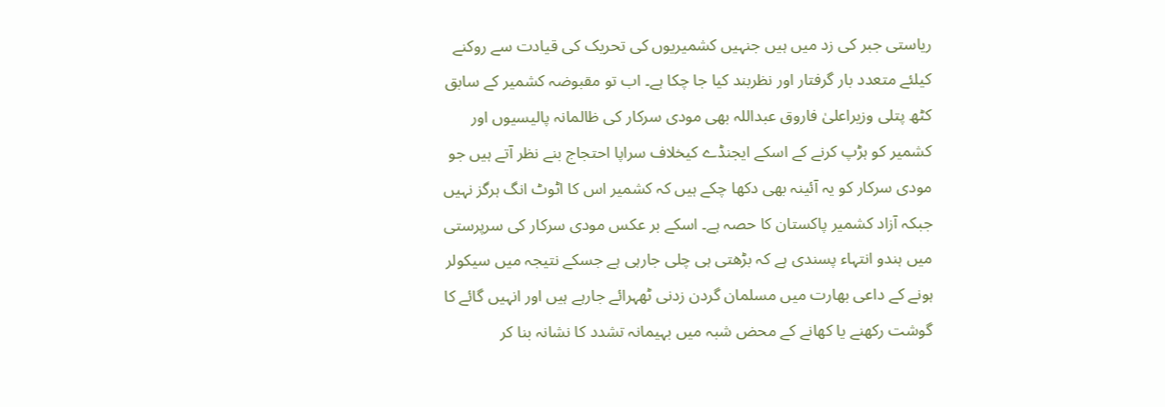ریاستی جبر کی زد میں ہیں جنہیں کشمیریوں کی تحریک کی قیادت سے روکنے کیلئے متعدد بار گرفتار اور نظربند کیا جا چکا ہے۔ اب تو مقبوضہ کشمیر کے سابق کٹھ پتلی وزیراعلیٰ فاروق عبداللہ بھی مودی سرکار کی ظالمانہ پالیسیوں اور کشمیر کو ہڑپ کرنے کے اسکے ایجنڈے کیخلاف سراپا احتجاج بنے نظر آتے ہیں جو مودی سرکار کو یہ آئینہ بھی دکھا چکے ہیں کہ کشمیر اس کا اٹوٹ انگ ہرگز نہیں جبکہ آزاد کشمیر پاکستان کا حصہ ہے۔ اسکے بر عکس مودی سرکار کی سرپرستی میں ہندو انتہاء پسندی ہے کہ بڑھتی ہی چلی جارہی ہے جسکے نتیجہ میں سیکولر ہونے کے داعی بھارت میں مسلمان گردن زدنی ٹھہرائے جارہے ہیں اور انہیں گائے کا گوشت رکھنے یا کھانے کے محض شبہ میں بہیمانہ تشدد کا نشانہ بنا کر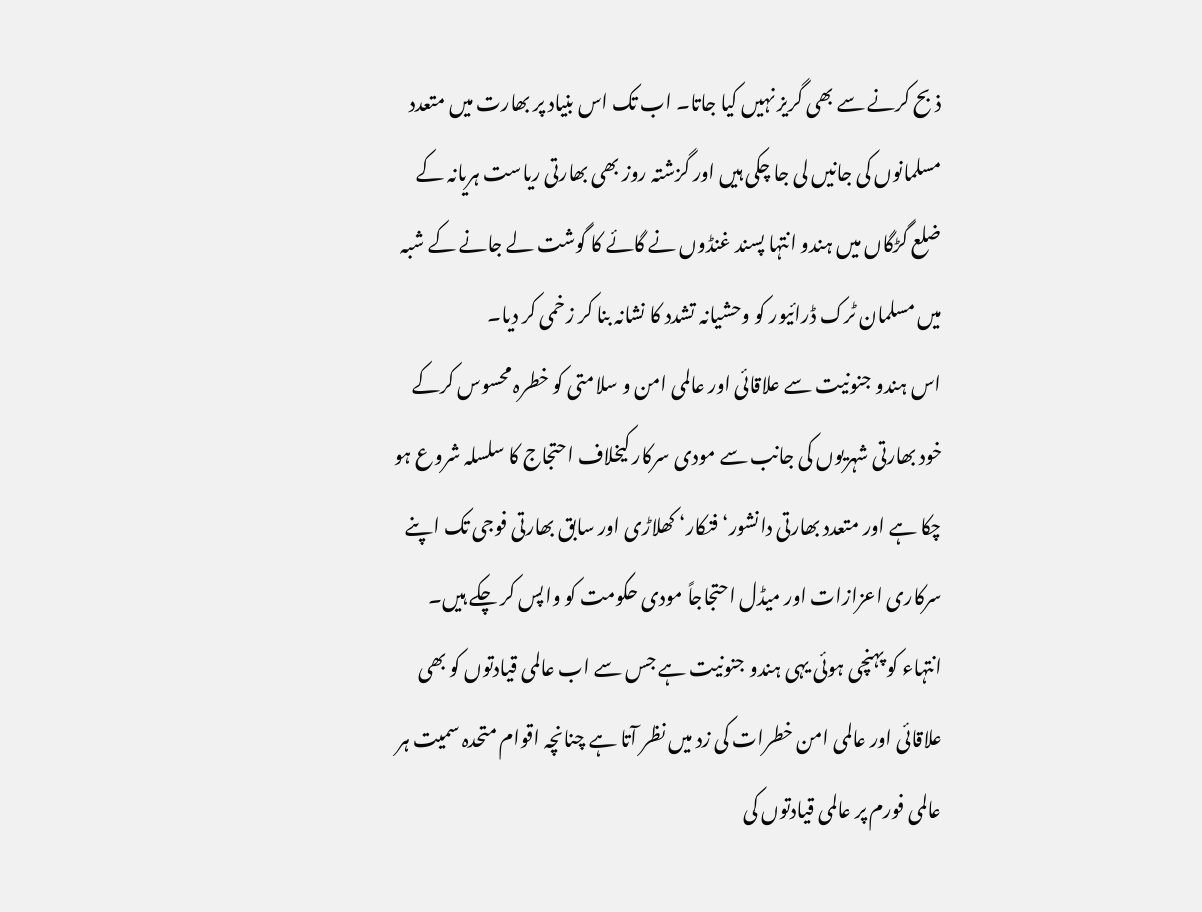ذبح کرنے سے بھی گریز نہیں کیا جاتا۔ اب تک اس بنیاد پر بھارت میں متعدد مسلمانوں کی جانیں لی جا چکی ہیں اور گزشتہ روز بھی بھارتی ریاست ہریانہ کے ضلع گڑگاں میں ہندو انتہا پسند غنڈوں نے گائے کا گوشت لے جانے کے شبہ میں مسلمان ٹرک ڈرائیور کو وحشیانہ تشدد کا نشانہ بنا کر زخمی کر دیا۔
اس ہندو جنونیت سے علاقائی اور عالمی امن و سلامتی کو خطرہ محسوس کرکے خود بھارتی شہریوں کی جانب سے مودی سرکار کیخلاف احتجاج کا سلسلہ شروع ہو چکا ہے اور متعدد بھارتی دانشور‘ فنکار‘ کھلاڑی اور سابق بھارتی فوجی تک اپنے سرکاری اعزازات اور میڈل احتجاجاً مودی حکومت کو واپس کر چکے ہیں۔ انتہاء کو پہنچی ہوئی یہی ہندو جنونیت ہے جس سے اب عالمی قیادتوں کو بھی علاقائی اور عالمی امن خطرات کی زد میں نظر آتا ہے چنانچہ اقوام متحدہ سمیت ہر عالمی فورم پر عالمی قیادتوں کی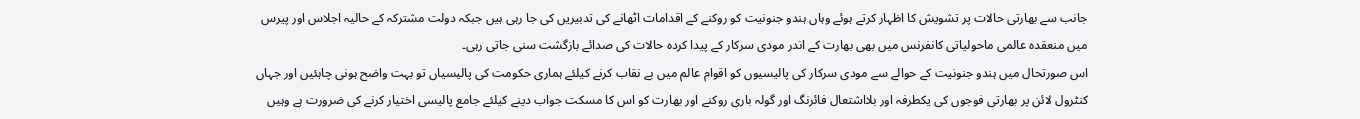جانب سے بھارتی حالات پر تشویش کا اظہار کرتے ہوئے وہاں ہندو جنونیت کو روکنے کے اقدامات اٹھانے کی تدبیریں کی جا رہی ہیں جبکہ دولت مشترکہ کے حالیہ اجلاس اور پیرس میں منعقدہ عالمی ماحولیاتی کانفرنس میں بھی بھارت کے اندر مودی سرکار کے پیدا کردہ حالات کی صدائے بازگشت سنی جاتی رہی۔
اس صورتحال میں ہندو جنونیت کے حوالے سے مودی سرکار کی پالیسیوں کو اقوام عالم میں بے نقاب کرنے کیلئے ہماری حکومت کی پالیسیاں تو بہت واضح ہونی چاہئیں اور جہاں کنٹرول لائن پر بھارتی فوجوں کی یکطرفہ اور بلااشتعال فائرنگ اور گولہ باری روکنے اور بھارت کو اس کا مسکت جواب دینے کیلئے جامع پالیسی اختیار کرنے کی ضرورت ہے وہیں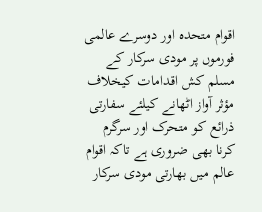اقوام متحدہ اور دوسرے عالمی فورموں پر مودی سرکار کے مسلم کش اقدامات کیخلاف مؤثر آواز اٹھانے کیلئے سفارتی ذرائع کو متحرک اور سرگرم کرنا بھی ضروری ہے تاکہ اقوام عالم میں بھارتی مودی سرکار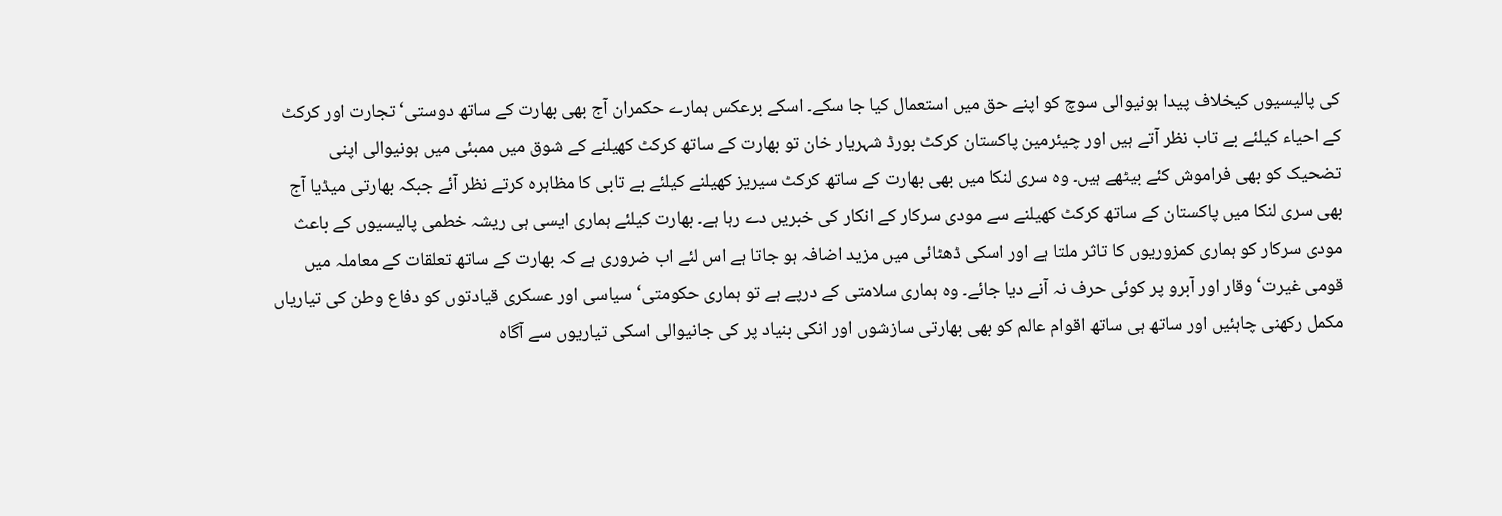کی پالیسیوں کیخلاف پیدا ہونیوالی سوچ کو اپنے حق میں استعمال کیا جا سکے۔ اسکے برعکس ہمارے حکمران آج بھی بھارت کے ساتھ دوستی‘ تجارت اور کرکٹ کے احیاء کیلئے بے تاب نظر آتے ہیں اور چیئرمین پاکستان کرکٹ بورڈ شہریار خان تو بھارت کے ساتھ کرکٹ کھیلنے کے شوق میں ممبئی میں ہونیوالی اپنی تضحیک کو بھی فراموش کئے بیٹھے ہیں۔ وہ سری لنکا میں بھی بھارت کے ساتھ کرکٹ سیریز کھیلنے کیلئے بے تابی کا مظاہرہ کرتے نظر آئے جبکہ بھارتی میڈیا آج بھی سری لنکا میں پاکستان کے ساتھ کرکٹ کھیلنے سے مودی سرکار کے انکار کی خبریں دے رہا ہے۔ بھارت کیلئے ہماری ایسی ہی ریشہ خطمی پالیسیوں کے باعث مودی سرکار کو ہماری کمزوریوں کا تاثر ملتا ہے اور اسکی ڈھٹائی میں مزید اضافہ ہو جاتا ہے اس لئے اب ضروری ہے کہ بھارت کے ساتھ تعلقات کے معاملہ میں قومی غیرت‘ وقار اور آبرو پر کوئی حرف نہ آنے دیا جائے۔ وہ ہماری سلامتی کے درپے ہے تو ہماری حکومتی‘ سیاسی اور عسکری قیادتوں کو دفاع وطن کی تیاریاں مکمل رکھنی چاہئیں اور ساتھ ہی ساتھ اقوام عالم کو بھی بھارتی سازشوں اور انکی بنیاد پر کی جانیوالی اسکی تیاریوں سے آگاہ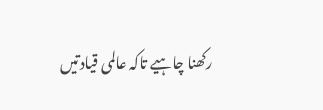رکھنا چاہیے تاکہ عالمی قیادتیں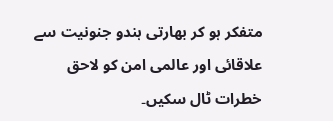متفکر ہو کر بھارتی ہندو جنونیت سے علاقائی اور عالمی امن کو لاحق خطرات ٹال سکیں۔